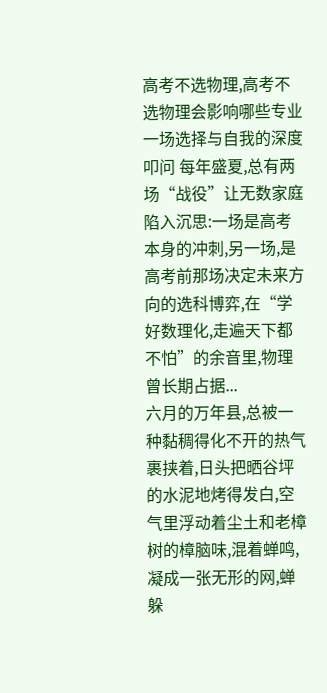高考不选物理,高考不选物理会影响哪些专业
一场选择与自我的深度叩问 每年盛夏,总有两场“战役”让无数家庭陷入沉思:一场是高考本身的冲刺,另一场,是高考前那场决定未来方向的选科博弈,在“学好数理化,走遍天下都不怕”的余音里,物理曾长期占据...
六月的万年县,总被一种黏稠得化不开的热气裹挟着,日头把晒谷坪的水泥地烤得发白,空气里浮动着尘土和老樟树的樟脑味,混着蝉鸣,凝成一张无形的网,蝉躲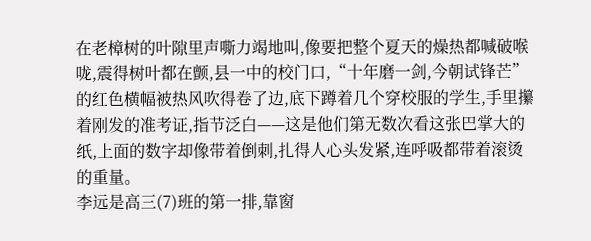在老樟树的叶隙里声嘶力竭地叫,像要把整个夏天的燥热都喊破喉咙,震得树叶都在颤,县一中的校门口,“十年磨一剑,今朝试锋芒”的红色横幅被热风吹得卷了边,底下蹲着几个穿校服的学生,手里攥着刚发的准考证,指节泛白——这是他们第无数次看这张巴掌大的纸,上面的数字却像带着倒刺,扎得人心头发紧,连呼吸都带着滚烫的重量。
李远是高三(7)班的第一排,靠窗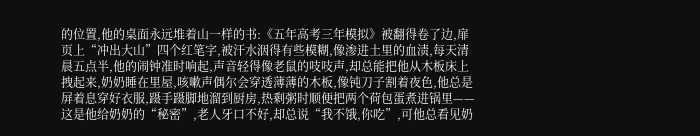的位置,他的桌面永远堆着山一样的书:《五年高考三年模拟》被翻得卷了边,扉页上“冲出大山”四个红笔字,被汗水洇得有些模糊,像渗进土里的血渍,每天清晨五点半,他的闹钟准时响起,声音轻得像老鼠的吱吱声,却总能把他从木板床上拽起来,奶奶睡在里屋,咳嗽声偶尔会穿透薄薄的木板,像钝刀子割着夜色,他总是屏着息穿好衣服,蹑手蹑脚地溜到厨房,热剩粥时顺便把两个荷包蛋煮进锅里——这是他给奶奶的“秘密”,老人牙口不好,却总说“我不饿,你吃”,可他总看见奶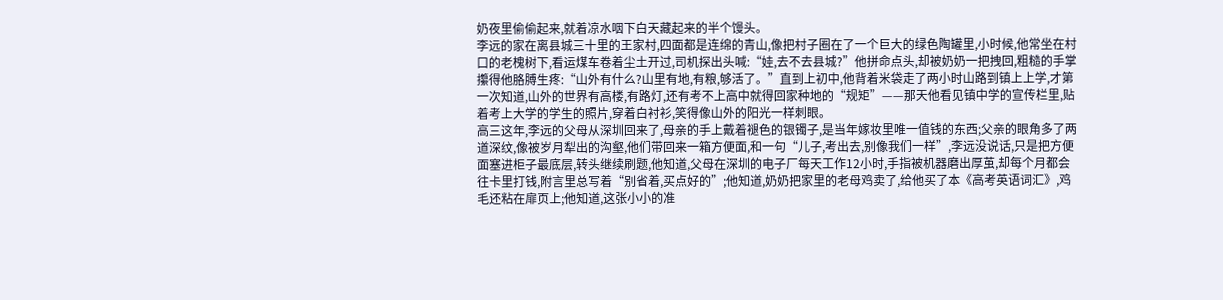奶夜里偷偷起来,就着凉水咽下白天藏起来的半个馒头。
李远的家在离县城三十里的王家村,四面都是连绵的青山,像把村子圈在了一个巨大的绿色陶罐里,小时候,他常坐在村口的老槐树下,看运煤车卷着尘土开过,司机探出头喊:“娃,去不去县城?”他拼命点头,却被奶奶一把拽回,粗糙的手掌攥得他胳膊生疼:“山外有什么?山里有地,有粮,够活了。”直到上初中,他背着米袋走了两小时山路到镇上上学,才第一次知道,山外的世界有高楼,有路灯,还有考不上高中就得回家种地的“规矩”——那天他看见镇中学的宣传栏里,贴着考上大学的学生的照片,穿着白衬衫,笑得像山外的阳光一样刺眼。
高三这年,李远的父母从深圳回来了,母亲的手上戴着褪色的银镯子,是当年嫁妆里唯一值钱的东西;父亲的眼角多了两道深纹,像被岁月犁出的沟壑,他们带回来一箱方便面,和一句“儿子,考出去,别像我们一样”,李远没说话,只是把方便面塞进柜子最底层,转头继续刷题,他知道,父母在深圳的电子厂每天工作12小时,手指被机器磨出厚茧,却每个月都会往卡里打钱,附言里总写着“别省着,买点好的”;他知道,奶奶把家里的老母鸡卖了,给他买了本《高考英语词汇》,鸡毛还粘在扉页上;他知道,这张小小的准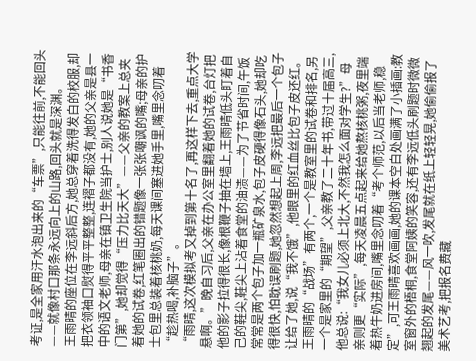考证,是全家用汗水泡出来的“车票”,只能往前,不能回头——就像村口那条永远向上的山路,回头就是深渊。
王雨晴的座位在李远斜后方,她总穿着洗得发白的校服,却把衣领袖口熨得平平整整,连褶子都没有,她的父亲是县一中的语文老师,母亲在镇卫生院当护士,别人说她是“书香门第”,她却觉得“压力比天大”——父亲的教案上总夹着她的试卷,红笔圈出的错题像一张张嘲讽的嘴;母亲的护士包里总装着核桃奶,每天课间塞进她手里,嘴里念叨着“趁热喝,补脑子”。
“雨晴,这次模拟考又掉到第十名了,再这样下去,重点大学悬啊。”晚自习后,父亲在办公室里翻着她的试卷,台灯把他的影子拉得很长,像根鞭子抽在墙上,王雨晴低头盯着自己的鞋尖,鞋尖上沾着食堂的油渍——为了节省时间,午饭常常是两个包子加一瓶矿泉水,包子皮硬得像石头,她却吃得很快,怕耽误刷题,她忽然想起上周,李远把最后一个包子让给了她,说“我不饿”,他眼里的红血丝比包子皮还红。
王雨晴的“战场”有两个,一个是教室里的试卷和排名,另一个是家里的“期望”,父亲教了二十年书,带过十届高三,他总说:“我女儿必须上北大,不然我怎么面对学生?”母亲则更“实际”,每天凌晨五点起来给她熬核桃粥,夜里端着热牛奶进房间,嘴里念叨着“考个师范,以后当老师,稳定”,可王雨晴喜欢画画,她的课本空白处画满了小插画:教室窗外的梧桐,食堂阿姨的笑容,还有李远低头刷题时微微翘起的发尾——风一吹,发尾就在纸上轻轻晃,她偷偷报了美术艺考,把报名费藏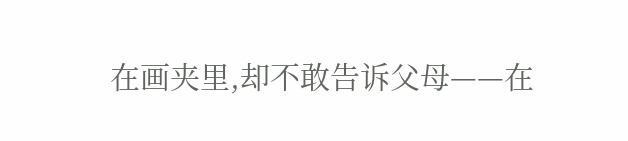在画夹里,却不敢告诉父母——在